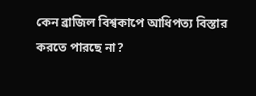কেন ব্রাজিল বিশ্বকাপে আধিপত্য বিস্তার করতে পারছে না?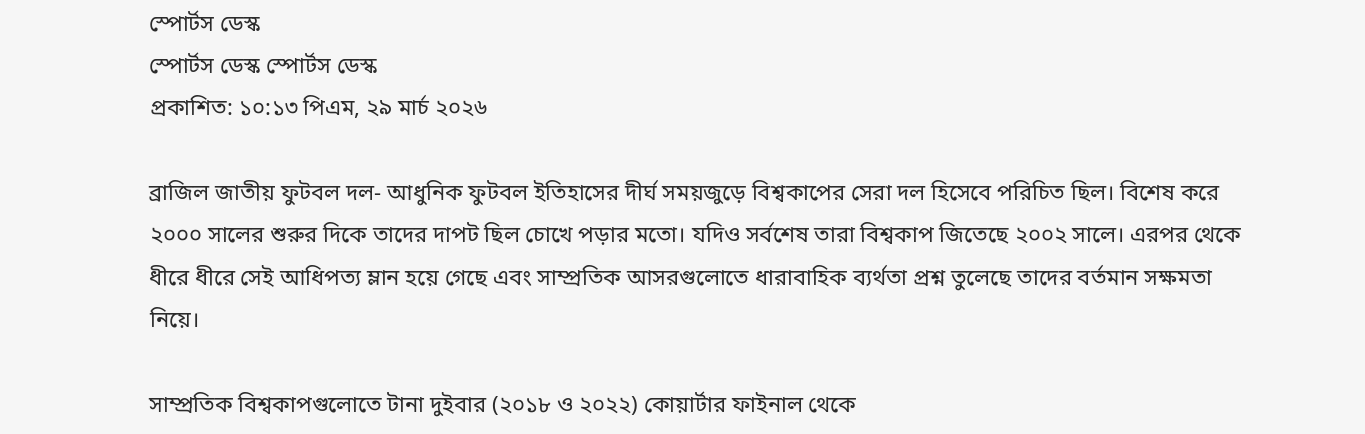স্পোর্টস ডেস্ক
স্পোর্টস ডেস্ক স্পোর্টস ডেস্ক
প্রকাশিত: ১০:১৩ পিএম, ২৯ মার্চ ২০২৬

ব্রাজিল জাতীয় ফুটবল দল- আধুনিক ফুটবল ইতিহাসের দীর্ঘ সময়জুড়ে বিশ্বকাপের সেরা দল হিসেবে পরিচিত ছিল। বিশেষ করে ২০০০ সালের শুরুর দিকে তাদের দাপট ছিল চোখে পড়ার মতো। যদিও সর্বশেষ তারা বিশ্বকাপ জিতেছে ২০০২ সালে। এরপর থেকে ধীরে ধীরে সেই আধিপত্য ম্লান হয়ে গেছে এবং সাম্প্রতিক আসরগুলোতে ধারাবাহিক ব্যর্থতা প্রশ্ন তুলেছে তাদের বর্তমান সক্ষমতা নিয়ে।

সাম্প্রতিক বিশ্বকাপগুলোতে টানা দুইবার (২০১৮ ও ২০২২) কোয়ার্টার ফাইনাল থেকে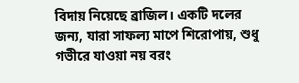বিদায় নিয়েছে ব্রাজিল। একটি দলের জন্য, যারা সাফল্য মাপে শিরোপায়, শুধু গভীরে যাওয়া নয় বরং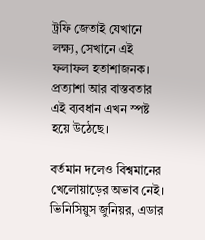ট্রফি জেতাই যেখানে লক্ষ্য, সেখানে এই ফলাফল হতাশাজনক। প্রত্যাশা আর বাস্তবতার এই ব্যবধান এখন স্পষ্ট হয়ে উঠেছে।

বর্তমান দলেও বিশ্বমানের খেলোয়াড়ের অভাব নেই। ভিনিসিয়ুস জুনিয়র, এডার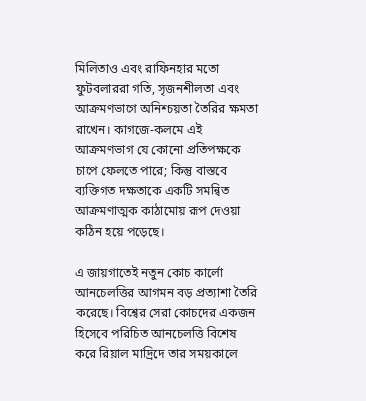মিলিতাও এবং রাফিনহার মতো ফুটবলাররা গতি, সৃজনশীলতা এবং আক্রমণভাগে অনিশ্চয়তা তৈরির ক্ষমতা রাখেন। কাগজে-কলমে এই আক্রমণভাগ যে কোনো প্রতিপক্ষকে চাপে ফেলতে পারে; কিন্তু বাস্তবে ব্যক্তিগত দক্ষতাকে একটি সমন্বিত আক্রমণাত্মক কাঠামোয় রূপ দেওয়া কঠিন হয়ে পড়েছে।

এ জায়গাতেই নতুন কোচ কার্লো আনচেলত্তির আগমন বড় প্রত্যাশা তৈরি করেছে। বিশ্বের সেরা কোচদের একজন হিসেবে পরিচিত আনচেলত্তি বিশেষ করে রিয়াল মাদ্রিদে তার সময়কালে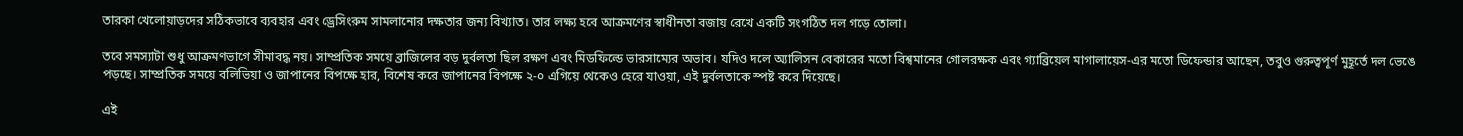তারকা খেলোয়াড়দের সঠিকভাবে ব্যবহার এবং ড্রেসিংরুম সামলানোর দক্ষতার জন্য বিখ্যাত। তার লক্ষ্য হবে আক্রমণের স্বাধীনতা বজায় রেখে একটি সংগঠিত দল গড়ে তোলা।

তবে সমস্যাটা শুধু আক্রমণভাগে সীমাবদ্ধ নয়। সাম্প্রতিক সময়ে ব্রাজিলের বড় দুর্বলতা ছিল রক্ষণ এবং মিডফিল্ডে ভারসাম্যের অভাব। যদিও দলে অ্যালিসন বেকারের মতো বিশ্বমানের গোলরক্ষক এবং গ্যাব্রিয়েল মাগালায়েস-এর মতো ডিফেন্ডার আছেন, তবুও গুরুত্বপূর্ণ মুহূর্তে দল ভেঙে পড়ছে। সাম্প্রতিক সময়ে বলিভিয়া ও জাপানের বিপক্ষে হার, বিশেষ করে জাপানের বিপক্ষে ২-০ এগিয়ে থেকেও হেরে যাওয়া, এই দুর্বলতাকে স্পষ্ট করে দিয়েছে।

এই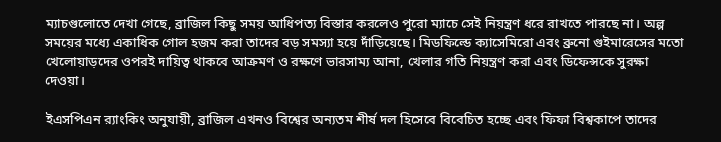ম্যাচগুলোতে দেখা গেছে, ব্রাজিল কিছু সময় আধিপত্য বিস্তার করলেও পুরো ম্যাচে সেই নিয়ন্ত্রণ ধরে রাখতে পারছে না। অল্প সময়ের মধ্যে একাধিক গোল হজম করা তাদের বড় সমস্যা হয়ে দাঁড়িয়েছে। মিডফিল্ডে ক্যাসেমিরো এবং ব্রুনো গুইমারেসের মতো খেলোয়াড়দের ওপরই দায়িত্ব থাকবে আক্রমণ ও রক্ষণে ভারসাম্য আনা, খেলার গতি নিয়ন্ত্রণ করা এবং ডিফেন্সকে সুরক্ষা দেওয়া।

ইএসপিএন র‍্যাংকিং অনুযায়ী, ব্রাজিল এখনও বিশ্বের অন্যতম শীর্ষ দল হিসেবে বিবেচিত হচ্ছে এবং ফিফা বিশ্বকাপে তাদের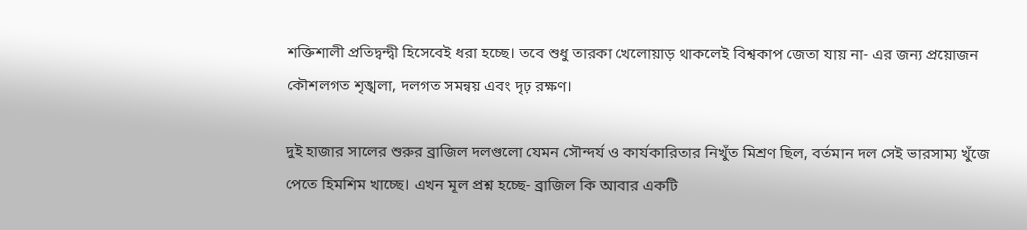শক্তিশালী প্রতিদ্বন্দ্বী হিসেবেই ধরা হচ্ছে। তবে শুধু তারকা খেলোয়াড় থাকলেই বিশ্বকাপ জেতা যায় না- এর জন্য প্রয়োজন কৌশলগত শৃঙ্খলা, দলগত সমন্বয় এবং দৃঢ় রক্ষণ।

দুই হাজার সালের শুরুর ব্রাজিল দলগুলো যেমন সৌন্দর্য ও কার্যকারিতার নিখুঁত মিশ্রণ ছিল, বর্তমান দল সেই ভারসাম্য খুঁজে পেতে হিমশিম খাচ্ছে। এখন মূল প্রশ্ন হচ্ছে- ব্রাজিল কি আবার একটি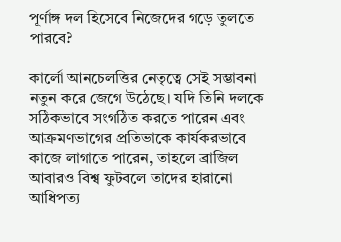পূর্ণাঙ্গ দল হিসেবে নিজেদের গড়ে তুলতে পারবে?

কার্লো আনচেলত্তির নেতৃত্বে সেই সম্ভাবনা নতুন করে জেগে উঠেছে। যদি তিনি দলকে সঠিকভাবে সংগঠিত করতে পারেন এবং আক্রমণভাগের প্রতিভাকে কার্যকরভাবে কাজে লাগাতে পারেন, তাহলে ব্রাজিল আবারও বিশ্ব ফুটবলে তাদের হারানো আধিপত্য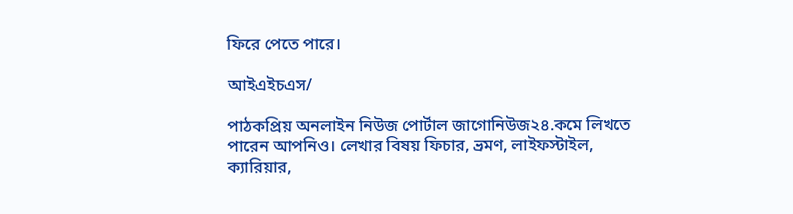ফিরে পেতে পারে।

আইএইচএস/

পাঠকপ্রিয় অনলাইন নিউজ পোর্টাল জাগোনিউজ২৪.কমে লিখতে পারেন আপনিও। লেখার বিষয় ফিচার, ভ্রমণ, লাইফস্টাইল, ক্যারিয়ার,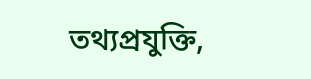তথ্যপ্রযুক্তি,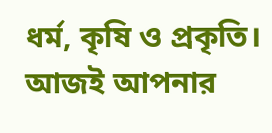ধর্ম, কৃষি ও প্রকৃতি। আজই আপনার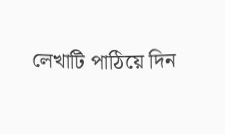লেখাটি পাঠিয়ে দিন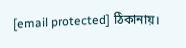[email protected] ঠিকানায়।